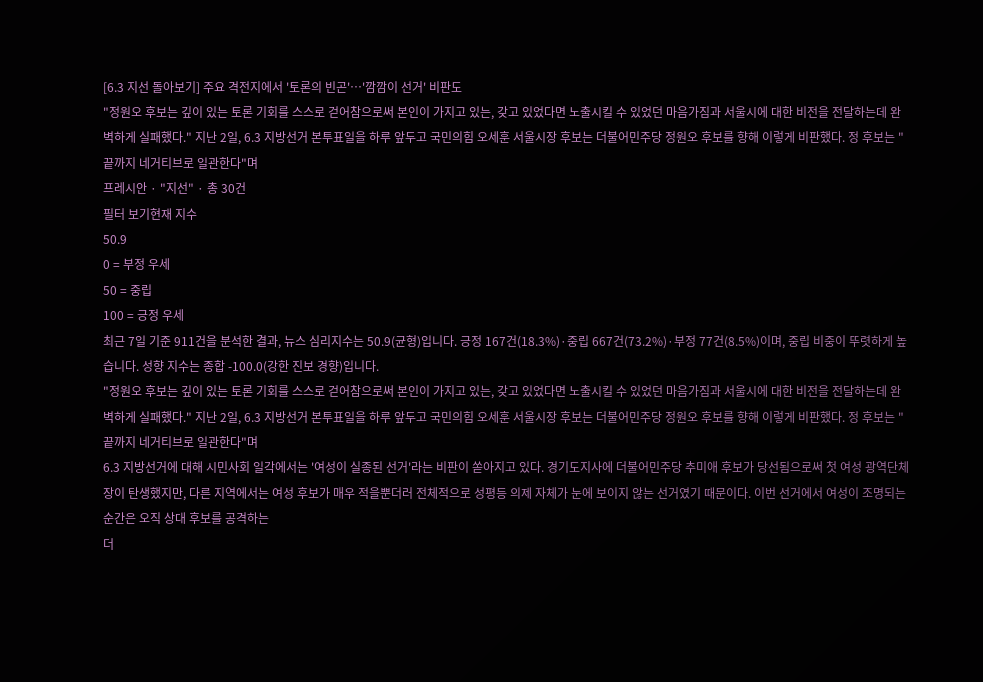[6.3 지선 돌아보기] 주요 격전지에서 '토론의 빈곤'…'깜깜이 선거' 비판도
"정원오 후보는 깊이 있는 토론 기회를 스스로 걷어참으로써 본인이 가지고 있는, 갖고 있었다면 노출시킬 수 있었던 마음가짐과 서울시에 대한 비전을 전달하는데 완벽하게 실패했다." 지난 2일, 6.3 지방선거 본투표일을 하루 앞두고 국민의힘 오세훈 서울시장 후보는 더불어민주당 정원오 후보를 향해 이렇게 비판했다. 정 후보는 "끝까지 네거티브로 일관한다"며
프레시안 · "지선" · 총 30건
필터 보기현재 지수
50.9
0 = 부정 우세
50 = 중립
100 = 긍정 우세
최근 7일 기준 911건을 분석한 결과, 뉴스 심리지수는 50.9(균형)입니다. 긍정 167건(18.3%)·중립 667건(73.2%)·부정 77건(8.5%)이며, 중립 비중이 뚜렷하게 높습니다. 성향 지수는 종합 -100.0(강한 진보 경향)입니다.
"정원오 후보는 깊이 있는 토론 기회를 스스로 걷어참으로써 본인이 가지고 있는, 갖고 있었다면 노출시킬 수 있었던 마음가짐과 서울시에 대한 비전을 전달하는데 완벽하게 실패했다." 지난 2일, 6.3 지방선거 본투표일을 하루 앞두고 국민의힘 오세훈 서울시장 후보는 더불어민주당 정원오 후보를 향해 이렇게 비판했다. 정 후보는 "끝까지 네거티브로 일관한다"며
6.3 지방선거에 대해 시민사회 일각에서는 '여성이 실종된 선거'라는 비판이 쏟아지고 있다. 경기도지사에 더불어민주당 추미애 후보가 당선됨으로써 첫 여성 광역단체장이 탄생했지만, 다른 지역에서는 여성 후보가 매우 적을뿐더러 전체적으로 성평등 의제 자체가 눈에 보이지 않는 선거였기 때문이다. 이번 선거에서 여성이 조명되는 순간은 오직 상대 후보를 공격하는
더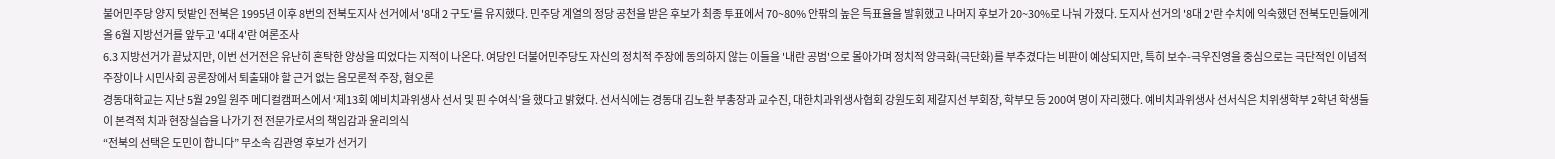불어민주당 양지 텃밭인 전북은 1995년 이후 8번의 전북도지사 선거에서 '8대 2 구도'를 유지했다. 민주당 계열의 정당 공천을 받은 후보가 최종 투표에서 70~80% 안팎의 높은 득표율을 발휘했고 나머지 후보가 20~30%로 나눠 가졌다. 도지사 선거의 '8대 2'란 수치에 익숙했던 전북도민들에게 올 6월 지방선거를 앞두고 '4대 4'란 여론조사
6.3 지방선거가 끝났지만, 이번 선거전은 유난히 혼탁한 양상을 띠었다는 지적이 나온다. 여당인 더불어민주당도 자신의 정치적 주장에 동의하지 않는 이들을 '내란 공범'으로 몰아가며 정치적 양극화(극단화)를 부추겼다는 비판이 예상되지만, 특히 보수-극우진영을 중심으로는 극단적인 이념적 주장이나 시민사회 공론장에서 퇴출돼야 할 근거 없는 음모론적 주장, 혐오론
경동대학교는 지난 5월 29일 원주 메디컬캠퍼스에서 ‘제13회 예비치과위생사 선서 및 핀 수여식’을 했다고 밝혔다. 선서식에는 경동대 김노환 부총장과 교수진, 대한치과위생사협회 강원도회 제갈지선 부회장, 학부모 등 200여 명이 자리했다. 예비치과위생사 선서식은 치위생학부 2학년 학생들이 본격적 치과 현장실습을 나가기 전 전문가로서의 책임감과 윤리의식
“전북의 선택은 도민이 합니다” 무소속 김관영 후보가 선거기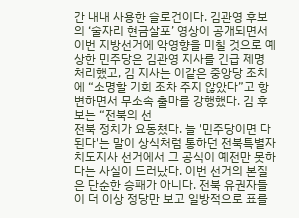간 내내 사용한 슬로건이다. 김관영 후보의 ‘술자리 현금살포’ 영상이 공개되면서 이번 지방선거에 악영향을 미칠 것으로 예상한 민주당은 김관영 지사를 긴급 제명 처리했고, 김 지사는 이같은 중앙당 조치에 “소명할 기회 조차 주지 않았다”고 항변하면서 무소속 출마를 강행했다. 김 후보는 “전북의 선
전북 정치가 요동쳤다. 늘 '민주당이면 다 된다'는 말이 상식처럼 통하던 전북특별자치도지사 선거에서 그 공식이 예전만 못하다는 사실이 드러났다. 이번 선거의 본질은 단순한 승패가 아니다. 전북 유권자들이 더 이상 정당만 보고 일방적으로 표를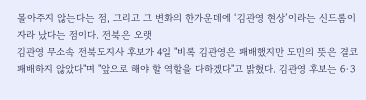몰아주지 않는다는 점, 그리고 그 변화의 한가운데에 ‘김관영 현상’이라는 신드롬이 자라 났다는 점이다. 전북은 오랫
김관영 무소속 전북도지사 후보가 4일 "비록 김관영은 패배했지만 도민의 뜻은 결코 패배하지 않았다"며 "앞으로 해야 할 역할을 다하겠다"고 밝혔다. 김관영 후보는 6·3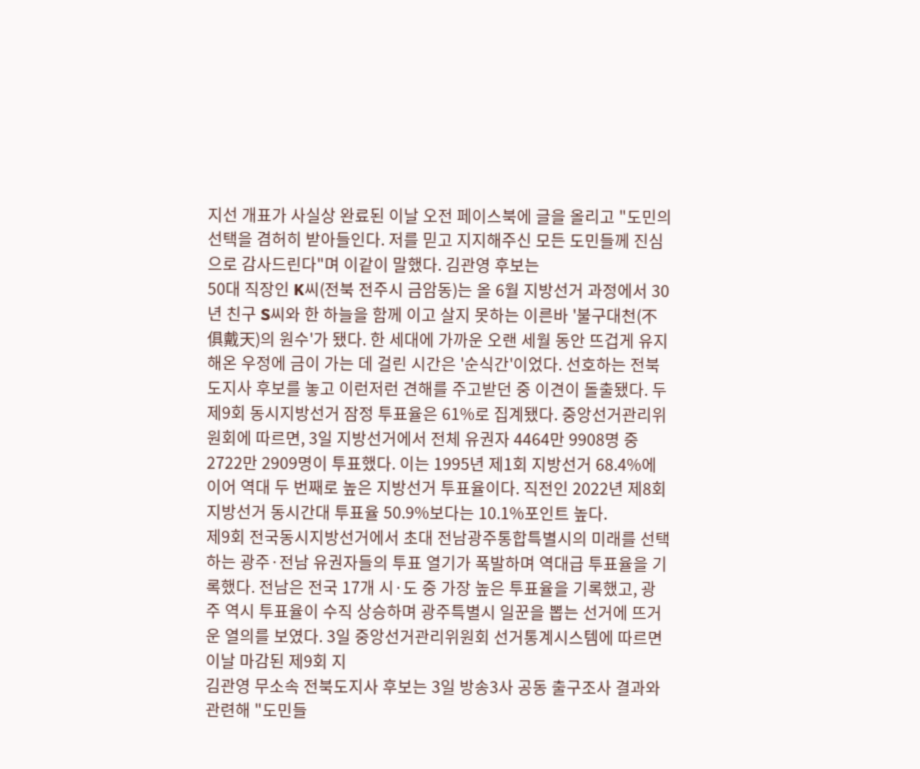지선 개표가 사실상 완료된 이날 오전 페이스북에 글을 올리고 "도민의 선택을 겸허히 받아들인다. 저를 믿고 지지해주신 모든 도민들께 진심으로 감사드린다"며 이같이 말했다. 김관영 후보는
50대 직장인 K씨(전북 전주시 금암동)는 올 6월 지방선거 과정에서 30년 친구 S씨와 한 하늘을 함께 이고 살지 못하는 이른바 '불구대천(不俱戴天)의 원수'가 됐다. 한 세대에 가까운 오랜 세월 동안 뜨겁게 유지해온 우정에 금이 가는 데 걸린 시간은 '순식간'이었다. 선호하는 전북도지사 후보를 놓고 이런저런 견해를 주고받던 중 이견이 돌출됐다. 두
제9회 동시지방선거 잠정 투표율은 61%로 집계됐다. 중앙선거관리위원회에 따르면, 3일 지방선거에서 전체 유권자 4464만 9908명 중 2722만 2909명이 투표했다. 이는 1995년 제1회 지방선거 68.4%에 이어 역대 두 번째로 높은 지방선거 투표율이다. 직전인 2022년 제8회 지방선거 동시간대 투표율 50.9%보다는 10.1%포인트 높다.
제9회 전국동시지방선거에서 초대 전남광주통합특별시의 미래를 선택하는 광주·전남 유권자들의 투표 열기가 폭발하며 역대급 투표율을 기록했다. 전남은 전국 17개 시·도 중 가장 높은 투표율을 기록했고, 광주 역시 투표율이 수직 상승하며 광주특별시 일꾼을 뽑는 선거에 뜨거운 열의를 보였다. 3일 중앙선거관리위원회 선거통계시스템에 따르면 이날 마감된 제9회 지
김관영 무소속 전북도지사 후보는 3일 방송3사 공동 출구조사 결과와 관련해 "도민들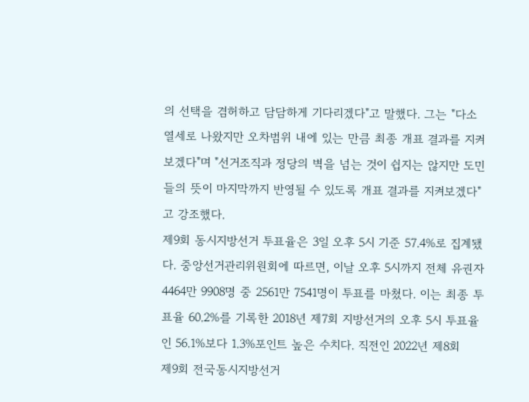의 선택을 겸허하고 담담하게 기다리겠다"고 말했다. 그는 "다소 열세로 나왔지만 오차범위 내에 있는 만큼 최종 개표 결과를 지켜보겠다"며 "선거조직과 정당의 벽을 넘는 것이 쉽지는 않지만 도민들의 뜻이 마지막까지 반영될 수 있도록 개표 결과를 지켜보겠다"고 강조했다.
제9회 동시지방선거 투표율은 3일 오후 5시 기준 57.4%로 집계됐다. 중앙선거관리위원회에 따르면, 이날 오후 5시까지 전체 유권자 4464만 9908명 중 2561만 7541명이 투표를 마쳤다. 이는 최종 투표율 60.2%를 기록한 2018년 제7회 지방선거의 오후 5시 투표율인 56.1%보다 1.3%포인트 높은 수치다. 직전인 2022년 제8회
제9회 전국동시지방선거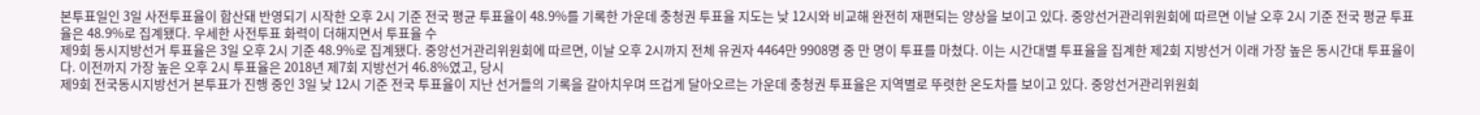본투표일인 3일 사전투표율이 합산돼 반영되기 시작한 오후 2시 기준 전국 평균 투표율이 48.9%를 기록한 가운데 충청권 투표율 지도는 낮 12시와 비교해 완전히 재편되는 양상을 보이고 있다. 중앙선거관리위원회에 따르면 이날 오후 2시 기준 전국 평균 투표율은 48.9%로 집계됐다. 우세한 사전투표 화력이 더해지면서 투표율 수
제9회 동시지방선거 투표율은 3일 오후 2시 기준 48.9%로 집계됐다. 중앙선거관리위원회에 따르면, 이날 오후 2시까지 전체 유권자 4464만 9908명 중 만 명이 투표를 마쳤다. 이는 시간대별 투표율을 집계한 제2회 지방선거 이래 가장 높은 동시간대 투표율이다. 이전까지 가장 높은 오후 2시 투표율은 2018년 제7회 지방선거 46.8%였고, 당시
제9회 전국동시지방선거 본투표가 진행 중인 3일 낮 12시 기준 전국 투표율이 지난 선거들의 기록을 갈아치우며 뜨겁게 달아오르는 가운데 충청권 투표율은 지역별로 뚜렷한 온도차를 보이고 있다. 중앙선거관리위원회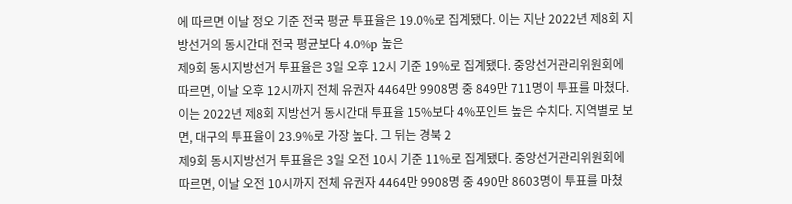에 따르면 이날 정오 기준 전국 평균 투표율은 19.0%로 집계됐다. 이는 지난 2022년 제8회 지방선거의 동시간대 전국 평균보다 4.0%p 높은
제9회 동시지방선거 투표율은 3일 오후 12시 기준 19%로 집계됐다. 중앙선거관리위원회에 따르면, 이날 오후 12시까지 전체 유권자 4464만 9908명 중 849만 711명이 투표를 마쳤다. 이는 2022년 제8회 지방선거 동시간대 투표율 15%보다 4%포인트 높은 수치다. 지역별로 보면, 대구의 투표율이 23.9%로 가장 높다. 그 뒤는 경북 2
제9회 동시지방선거 투표율은 3일 오전 10시 기준 11%로 집계됐다. 중앙선거관리위원회에 따르면, 이날 오전 10시까지 전체 유권자 4464만 9908명 중 490만 8603명이 투표를 마쳤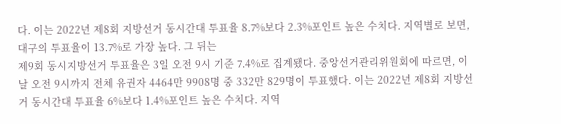다. 이는 2022년 제8회 지방선거 동시간대 투표율 8.7%보다 2.3%포인트 높은 수치다. 지역별로 보면, 대구의 투표율이 13.7%로 가장 높다. 그 뒤는
제9회 동시지방선거 투표율은 3일 오전 9시 기준 7.4%로 집계됐다. 중앙선거관리위원회에 따르면, 이날 오전 9시까지 전체 유권자 4464만 9908명 중 332만 829명이 투표했다. 이는 2022년 제8회 지방선거 동시간대 투표율 6%보다 1.4%포인트 높은 수치다. 지역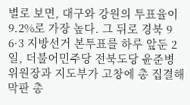별로 보면, 대구와 강원의 투표율이 9.2%로 가장 높다. 그 뒤로 경북 9
6·3 지방선거 본투표를 하루 앞둔 2일, 더불어민주당 전북도당 윤준병 위원장과 지도부가 고창에 총 집결해 막판 총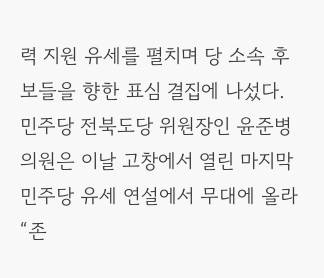력 지원 유세를 펼치며 당 소속 후보들을 향한 표심 결집에 나섰다. 민주당 전북도당 위원장인 윤준병 의원은 이날 고창에서 열린 마지막 민주당 유세 연설에서 무대에 올라 “존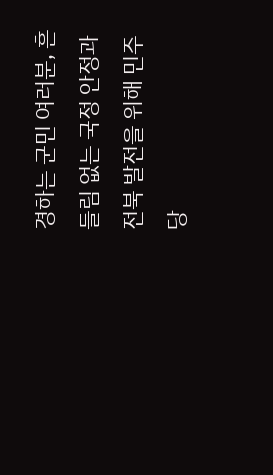경하는 군민 여러분, 흔들림 없는 국정 안정과 전북 발전을 위해 민주당